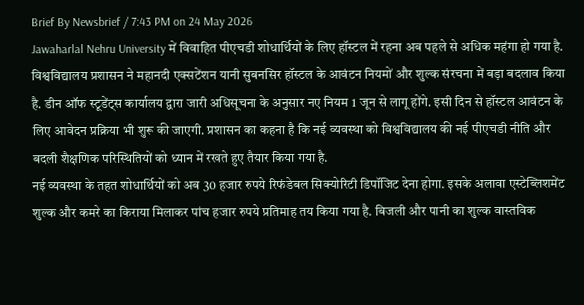Brief By Newsbrief / 7:43 PM on 24 May 2026
Jawaharlal Nehru University में विवाहित पीएचडी शोधार्थियों के लिए हॉस्टल में रहना अब पहले से अधिक महंगा हो गया है. विश्वविद्यालय प्रशासन ने महानदी एक्सटेंशन यानी सुबनसिर हॉस्टल के आवंटन नियमों और शुल्क संरचना में बड़ा बदलाव किया है. डीन ऑफ स्टूडेंट्स कार्यालय द्वारा जारी अधिसूचना के अनुसार नए नियम 1 जून से लागू होंगे. इसी दिन से हॉस्टल आवंटन के लिए आवेदन प्रक्रिया भी शुरू की जाएगी. प्रशासन का कहना है कि नई व्यवस्था को विश्वविद्यालय की नई पीएचडी नीति और बदली शैक्षणिक परिस्थितियों को ध्यान में रखते हुए तैयार किया गया है.
नई व्यवस्था के तहत शोधार्थियों को अब 30 हजार रुपये रिफंडेबल सिक्योरिटी डिपॉजिट देना होगा. इसके अलावा एस्टेब्लिशमेंट शुल्क और कमरे का किराया मिलाकर पांच हजार रुपये प्रतिमाह तय किया गया है. बिजली और पानी का शुल्क वास्तविक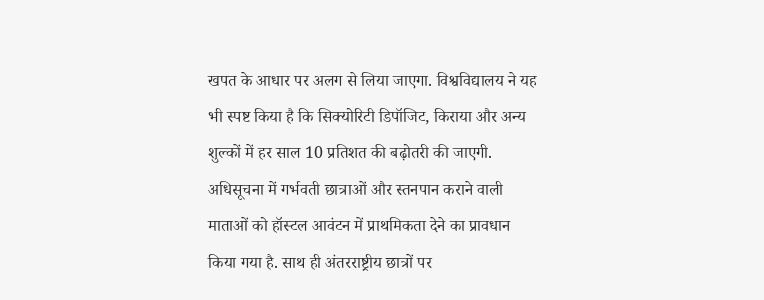खपत के आधार पर अलग से लिया जाएगा. विश्वविद्यालय ने यह भी स्पष्ट किया है कि सिक्योरिटी डिपॉजिट, किराया और अन्य शुल्कों में हर साल 10 प्रतिशत की बढ़ोतरी की जाएगी. अधिसूचना में गर्भवती छात्राओं और स्तनपान कराने वाली माताओं को हॉस्टल आवंटन में प्राथमिकता देने का प्रावधान किया गया है. साथ ही अंतरराष्ट्रीय छात्रों पर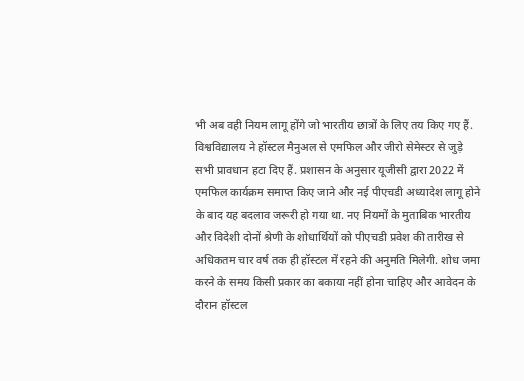भी अब वही नियम लागू होंगे जो भारतीय छात्रों के लिए तय किए गए हैं.
विश्वविद्यालय ने हॉस्टल मैनुअल से एमफिल और जीरो सेमेस्टर से जुड़े सभी प्रावधान हटा दिए हैं. प्रशासन के अनुसार यूजीसी द्वारा 2022 में एमफिल कार्यक्रम समाप्त किए जाने और नई पीएचडी अध्यादेश लागू होने के बाद यह बदलाव जरूरी हो गया था. नए नियमों के मुताबिक भारतीय और विदेशी दोनों श्रेणी के शोधार्थियों को पीएचडी प्रवेश की तारीख से अधिकतम चार वर्ष तक ही हॉस्टल में रहने की अनुमति मिलेगी. शोध जमा करने के समय किसी प्रकार का बकाया नहीं होना चाहिए और आवेदन के दौरान हॉस्टल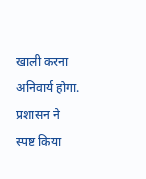खाली करना अनिवार्य होगा. प्रशासन ने स्पष्ट किया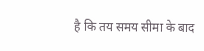है कि तय समय सीमा के बाद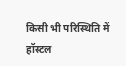किसी भी परिस्थिति में हॉस्टल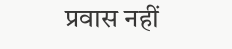प्रवास नहीं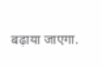बढ़ाया जाएगा.